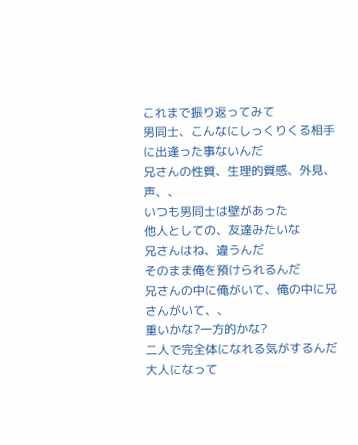これまで振り返ってみて
男同士、こんなにしっくりくる相手に出逢った事ないんだ
兄さんの性質、生理的質感、外見、声、、
いつも男同士は壁があった
他人としての、友達みたいな
兄さんはね、違うんだ
そのまま俺を預けられるんだ
兄さんの中に俺がいて、俺の中に兄さんがいて、、
重いかな?一方的かな?
二人で完全体になれる気がするんだ
大人になって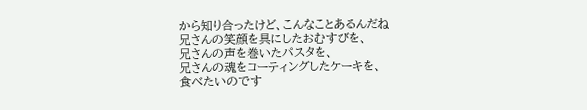から知り合ったけど、こんなことあるんだね
兄さんの笑顔を具にしたおむすびを、
兄さんの声を巻いたパスタを、
兄さんの魂をコーティングしたケーキを、
食べたいのです